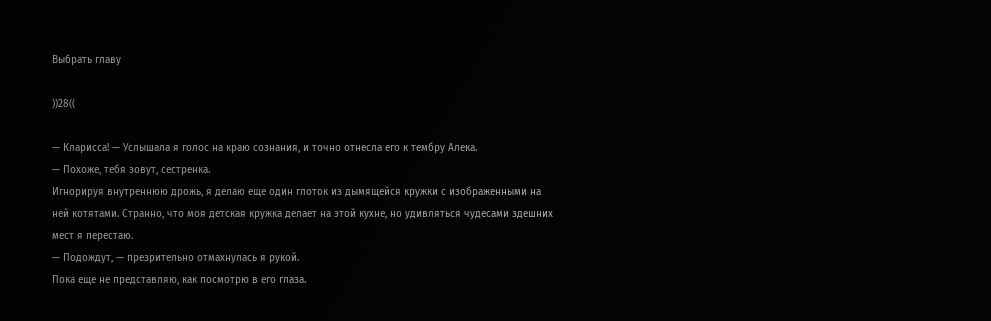Выбрать главу

))28((

— Кларисса! — Услышала я голос на краю сознания, и точно отнесла его к тембру Алека.
— Похоже, тебя зовут, сестренка.
Игнорируя внутреннюю дрожь, я делаю еще один глоток из дымящейся кружки с изображенными на ней котятами. Странно, что моя детская кружка делает на этой кухне, но удивляться чудесами здешних мест я перестаю.
— Подождут, — презрительно отмахнулась я рукой.
Пока еще не представляю, как посмотрю в его глаза.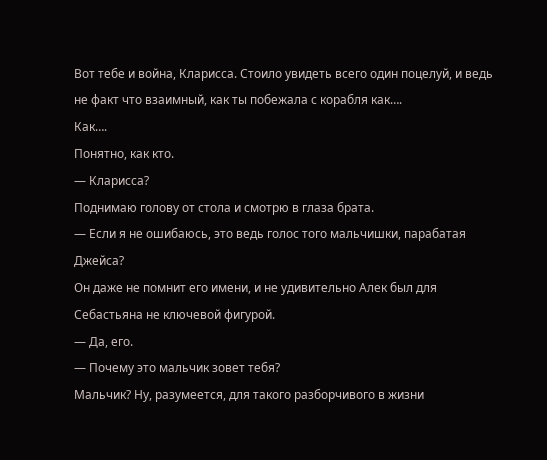Вот тебе и война, Кларисса. Стоило увидеть всего один поцелуй, и ведь не факт что взаимный, как ты побежала с корабля как….
Как….
Понятно, как кто.
— Кларисса?
Поднимаю голову от стола и смотрю в глаза брата.
— Если я не ошибаюсь, это ведь голос того мальчишки, парабатая Джейса?
Он даже не помнит его имени, и не удивительно Алек был для Себастьяна не ключевой фигурой.
— Да, его.
— Почему это мальчик зовет тебя?
Мальчик? Ну, разумеется, для такого разборчивого в жизни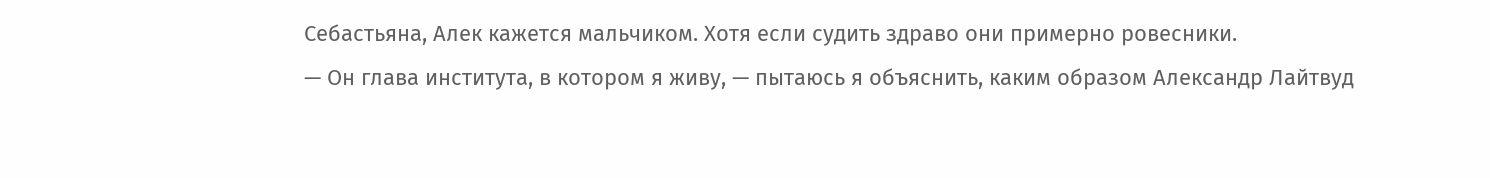Себастьяна, Алек кажется мальчиком. Хотя если судить здраво они примерно ровесники.
— Он глава института, в котором я живу, — пытаюсь я объяснить, каким образом Александр Лайтвуд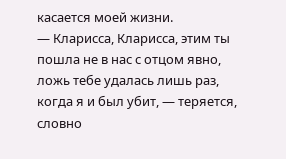касается моей жизни.
— Кларисса, Кларисса, этим ты пошла не в нас с отцом явно, ложь тебе удалась лишь раз, когда я и был убит, — теряется, словно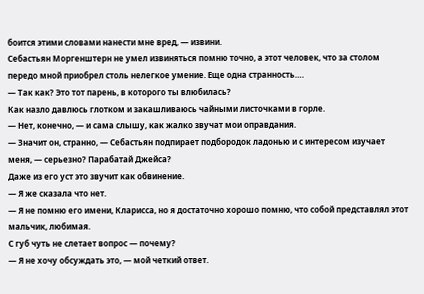боится этими словами нанести мне вред, — извини.
Себастьян Моргенштерн не умел извиняться помню точно, а этот человек, что за столом передо мной приобрел столь нелегкое умение. Еще одна странность….
— Так как? Это тот парень, в которого ты влюбилась?
Как назло давлюсь глотком и закашливаюсь чайными листочками в горле.
— Нет, конечно, — и сама слышу, как жалко звучат мои оправдания.
— Значит он, странно, — Себастьян подпирает подбородок ладонью и с интересом изучает меня, — серьезно? Парабатай Джейса?
Даже из его уст это звучит как обвинение.
— Я же сказала что нет.
— Я не помню его имени, Кларисса, но я достаточно хорошо помню, что собой представлял этот мальчик, любимая.
С губ чуть не слетает вопрос — почему?
— Я не хочу обсуждать это, — мой четкий ответ.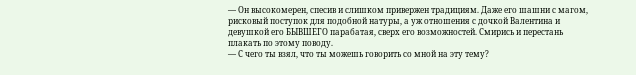— Он высокомерен, спесив и слишком привержен традициям. Даже его шашни с магом, рисковый поступок для подобной натуры, а уж отношения с дочкой Валентина и девушкой его БЫВШЕГО парабатая, сверх его возможностей. Смирись и перестань плакать по этому поводу.
— С чего ты взял, что ты можешь говорить со мной на эту тему?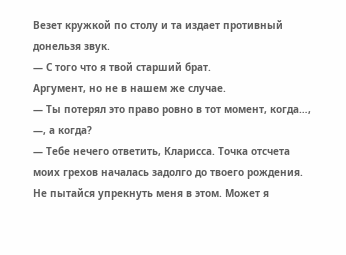Везет кружкой по столу и та издает противный донельзя звук.
— С того что я твой старший брат.
Аргумент, но не в нашем же случае.
— Ты потерял это право ровно в тот момент, когда…, —, а когда?
— Тебе нечего ответить, Кларисса. Точка отсчета моих грехов началась задолго до твоего рождения. Не пытайся упрекнуть меня в этом. Может я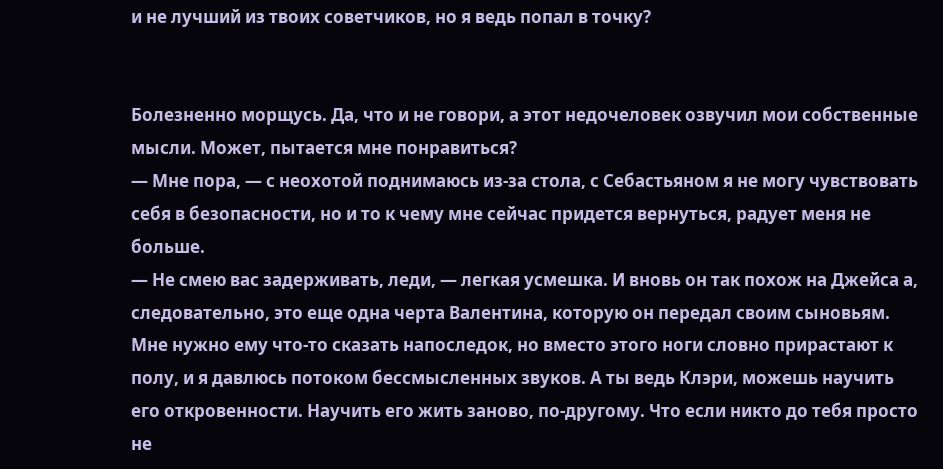и не лучший из твоих советчиков, но я ведь попал в точку?


Болезненно морщусь. Да, что и не говори, а этот недочеловек озвучил мои собственные мысли. Может, пытается мне понравиться?
— Мне пора, — с неохотой поднимаюсь из-за стола, с Себастьяном я не могу чувствовать себя в безопасности, но и то к чему мне сейчас придется вернуться, радует меня не больше.
— Не смею вас задерживать, леди, — легкая усмешка. И вновь он так похож на Джейса а, следовательно, это еще одна черта Валентина, которую он передал своим сыновьям.
Мне нужно ему что-то сказать напоследок, но вместо этого ноги словно прирастают к полу, и я давлюсь потоком бессмысленных звуков. А ты ведь Клэри, можешь научить его откровенности. Научить его жить заново, по-другому. Что если никто до тебя просто не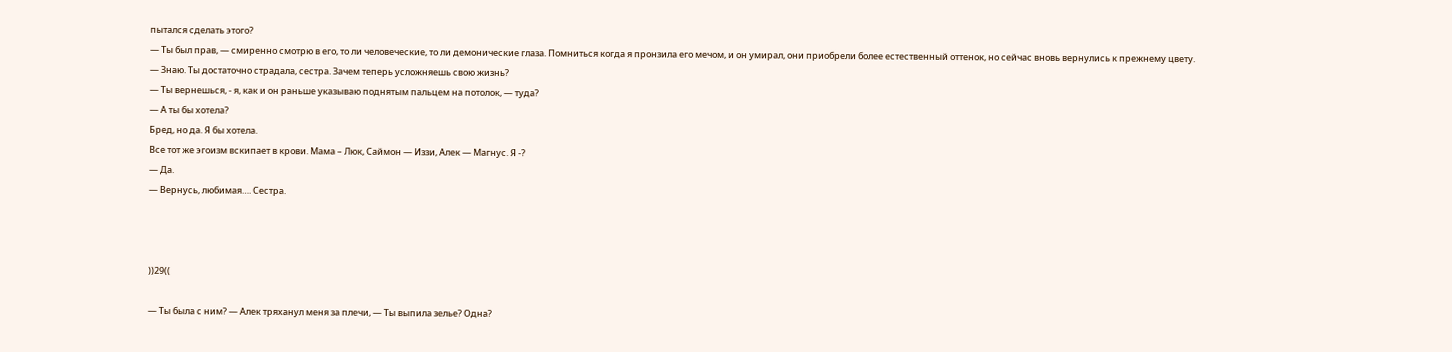пытался сделать этого?
— Ты был прав, — смиренно смотрю в его, то ли человеческие, то ли демонические глаза. Помниться когда я пронзила его мечом, и он умирал, они приобрели более естественный оттенок, но сейчас вновь вернулись к прежнему цвету.
— Знаю. Ты достаточно страдала, сестра. Зачем теперь усложняешь свою жизнь?
— Ты вернешься, - я, как и он раньше указываю поднятым пальцем на потолок, — туда?
— А ты бы хотела?
Бред, но да. Я бы хотела.
Все тот же эгоизм вскипает в крови. Мама – Люк, Саймон — Иззи, Алек — Магнус. Я -?
— Да.
— Вернусь, любимая…. Сестра.



))29((

— Ты была с ним? — Алек тряханул меня за плечи, — Ты выпила зелье? Одна?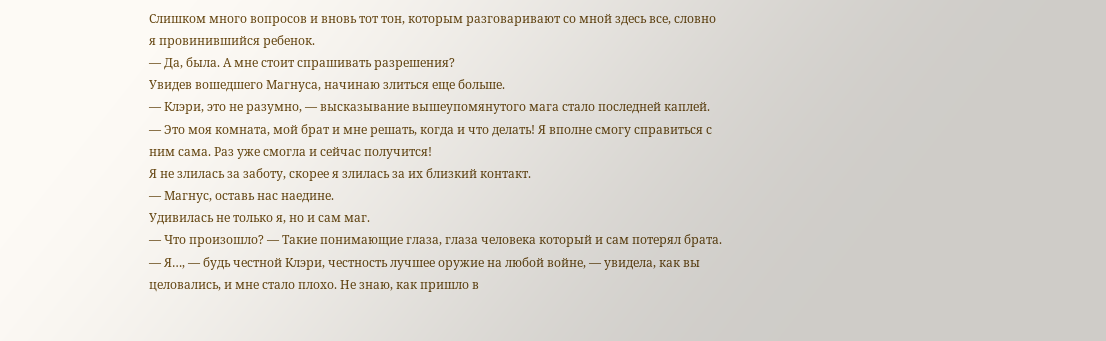Слишком много вопросов и вновь тот тон, которым разговаривают со мной здесь все, словно я провинившийся ребенок.
— Да, была. А мне стоит спрашивать разрешения?
Увидев вошедшего Магнуса, начинаю злиться еще больше.
— Клэри, это не разумно, — высказывание вышеупомянутого мага стало последней каплей.
— Это моя комната, мой брат и мне решать, когда и что делать! Я вполне смогу справиться с ним сама. Раз уже смогла и сейчас получится!
Я не злилась за заботу, скорее я злилась за их близкий контакт.
— Магнус, оставь нас наедине.
Удивилась не только я, но и сам маг.
— Что произошло? — Такие понимающие глаза, глаза человека который и сам потерял брата.
— Я…, — будь честной Клэри, честность лучшее оружие на любой войне, — увидела, как вы целовались, и мне стало плохо. Не знаю, как пришло в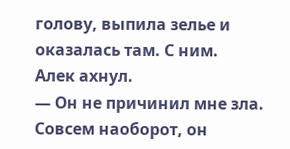голову, выпила зелье и оказалась там. С ним.
Алек ахнул.
— Он не причинил мне зла. Совсем наоборот, он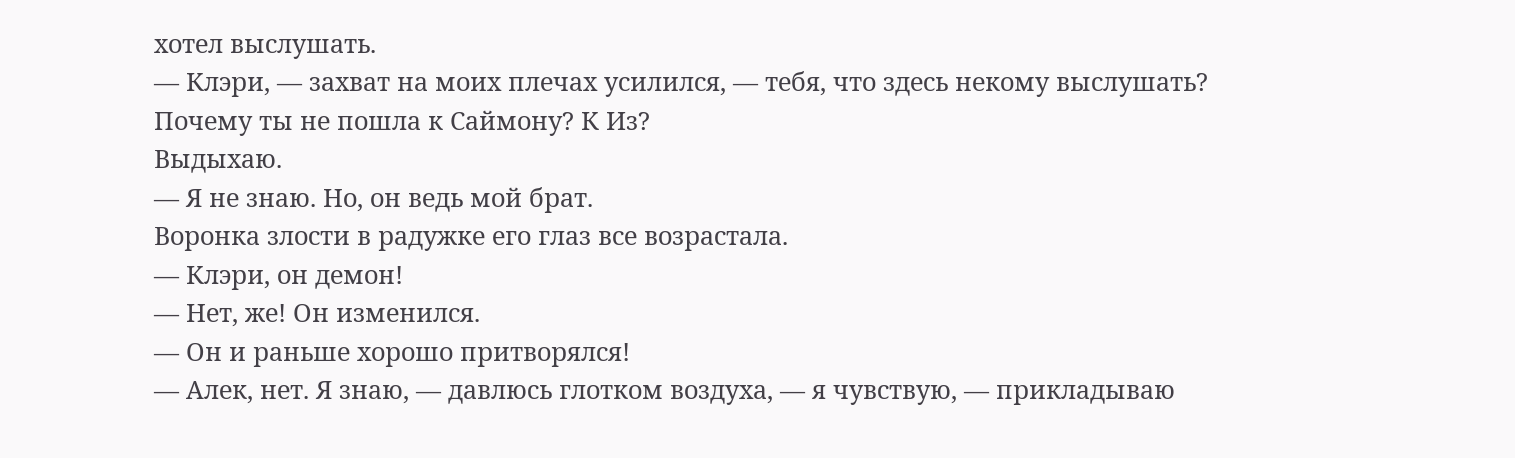хотел выслушать.
— Клэри, — захват на моих плечах усилился, — тебя, что здесь некому выслушать? Почему ты не пошла к Саймону? К Из?
Выдыхаю.
— Я не знаю. Но, он ведь мой брат.
Воронка злости в радужке его глаз все возрастала.
— Клэри, он демон!
— Нет, же! Он изменился.
— Он и раньше хорошо притворялся!
— Алек, нет. Я знаю, — давлюсь глотком воздуха, — я чувствую, — прикладываю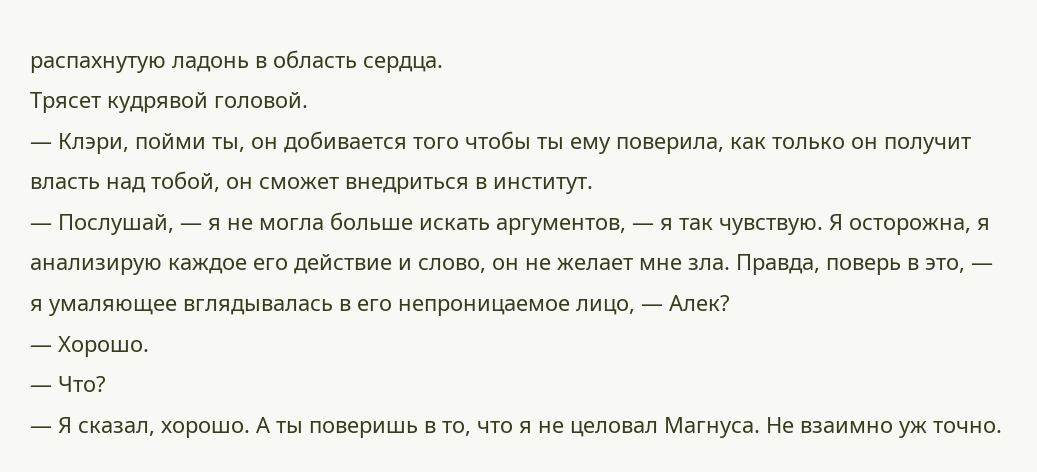распахнутую ладонь в область сердца.
Трясет кудрявой головой.
— Клэри, пойми ты, он добивается того чтобы ты ему поверила, как только он получит власть над тобой, он сможет внедриться в институт.
— Послушай, — я не могла больше искать аргументов, — я так чувствую. Я осторожна, я анализирую каждое его действие и слово, он не желает мне зла. Правда, поверь в это, — я умаляющее вглядывалась в его непроницаемое лицо, — Алек?
— Хорошо.
— Что?
— Я сказал, хорошо. А ты поверишь в то, что я не целовал Магнуса. Не взаимно уж точно.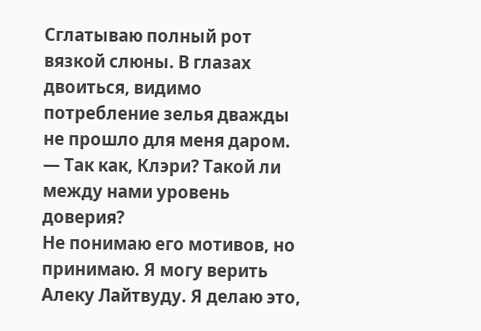Сглатываю полный рот вязкой слюны. В глазах двоиться, видимо потребление зелья дважды не прошло для меня даром.
— Так как, Клэри? Такой ли между нами уровень доверия?
Не понимаю его мотивов, но принимаю. Я могу верить Алеку Лайтвуду. Я делаю это,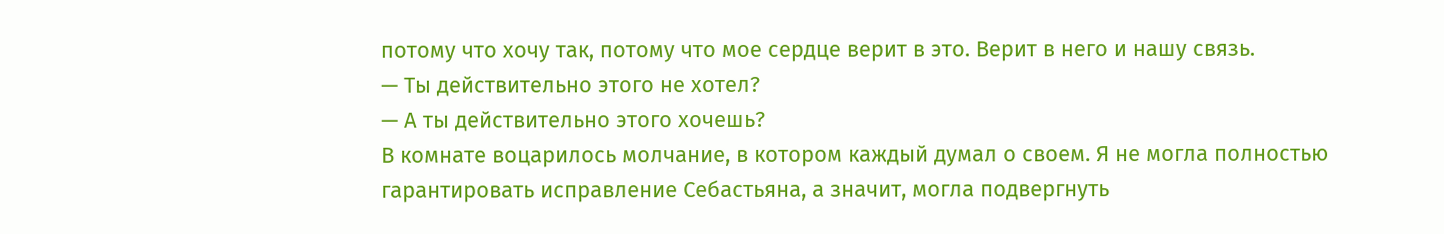потому что хочу так, потому что мое сердце верит в это. Верит в него и нашу связь.
— Ты действительно этого не хотел?
— А ты действительно этого хочешь?
В комнате воцарилось молчание, в котором каждый думал о своем. Я не могла полностью гарантировать исправление Себастьяна, а значит, могла подвергнуть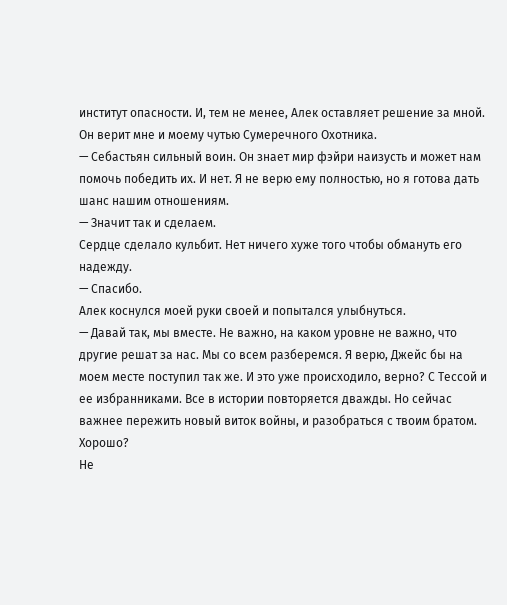институт опасности. И, тем не менее, Алек оставляет решение за мной.
Он верит мне и моему чутью Сумеречного Охотника.
— Себастьян сильный воин. Он знает мир фэйри наизусть и может нам помочь победить их. И нет. Я не верю ему полностью, но я готова дать шанс нашим отношениям.
— Значит так и сделаем.
Сердце сделало кульбит. Нет ничего хуже того чтобы обмануть его надежду.
— Спасибо.
Алек коснулся моей руки своей и попытался улыбнуться.
— Давай так, мы вместе. Не важно, на каком уровне не важно, что другие решат за нас. Мы со всем разберемся. Я верю, Джейс бы на моем месте поступил так же. И это уже происходило, верно? С Тессой и ее избранниками. Все в истории повторяется дважды. Но сейчас важнее пережить новый виток войны, и разобраться с твоим братом. Хорошо?
Не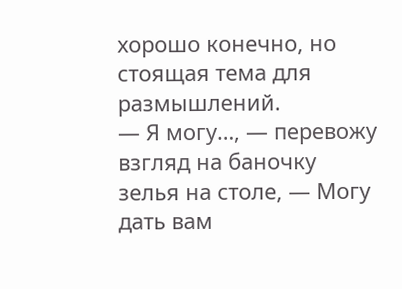хорошо конечно, но стоящая тема для размышлений.
— Я могу…, — перевожу взгляд на баночку зелья на столе, — Могу дать вам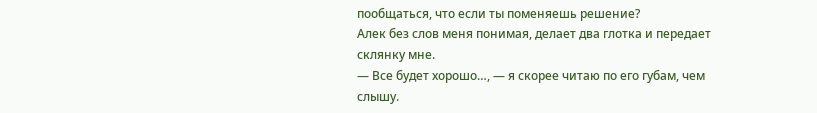пообщаться, что если ты поменяешь решение?
Алек без слов меня понимая, делает два глотка и передает склянку мне.
— Все будет хорошо…, — я скорее читаю по его губам, чем слышу.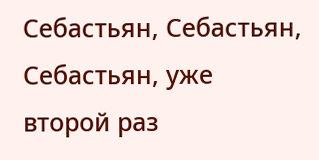Себастьян, Себастьян, Себастьян, уже второй раз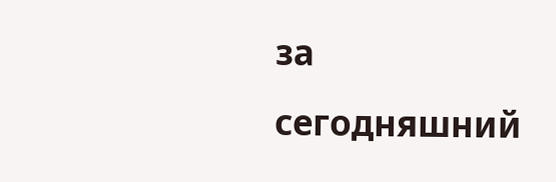за сегодняшний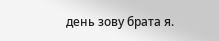день зову брата я.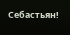Себастьян!